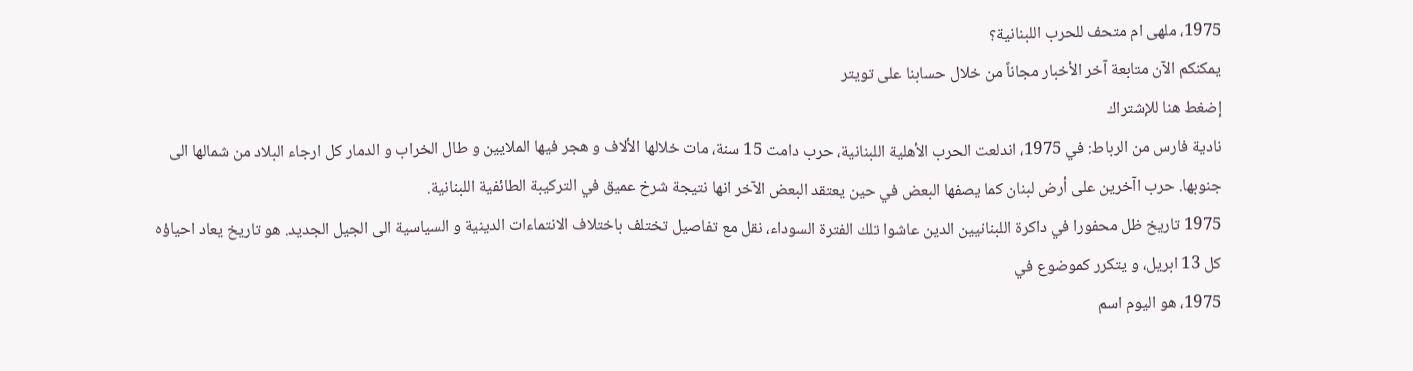1975، ملهى ام متحف للحرب اللبنانية؟
يمكنكم الآن متابعة آخر الأخبار مجاناً من خلال حسابنا على تويتر
إضغط هنا للإشتراك
نادية فارس من الرباط: في 1975، اندلعت الحرب الأهلية اللبنانية، حرب دامت 15 سنة، مات خلالها الألاف و هجر فيها الملايين و طال الخراب و الدمار كل ارجاء البلاد من شمالها الى جنوبها. حرب اآخرين على أرض لبنان كما يصفها البعض في حين يعتقد البعض الآخر انها نتيجة شرخ عميق في التركيبة الطائفية اللبنانية.
1975 تاريخ ظل محفورا في داكرة اللبنانيين الدين عاشوا تلك الفترة السوداء، نقل مع تفاصيل تختلف باختلاف الانتماءات الدينية و السياسية الى الجيل الجديد. هو تاريخ يعاد احياؤه كل 13 ابريل، و يتكرر كموضوع في
1975، هو اليوم اسم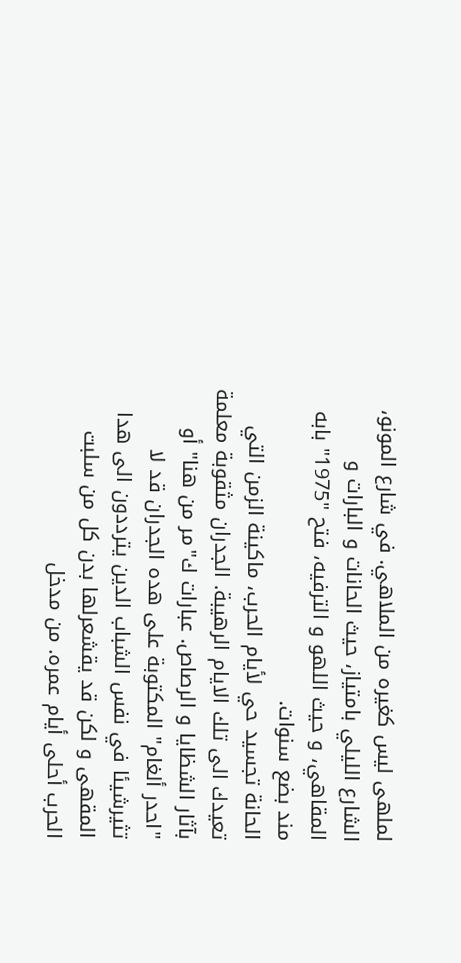لملهى ليس كغيره من الملاهي. في شارع المونو، الشارع الليلي بامتياز، حيث الحانات و البارات و المقاهي، و حيث اللهو و الترفيه، فتح "1975" بابه مند بضع سنوات.
الحانة تجسيد حي لأيام الحرب، ماكينة الزمن التي تعيدك الى تلك الايام الرهيبة. الجدران مثقوبة معلمة بآثار الشظايا و الرصاص. عبارات ك"مر من هنا" أو "احدر ألغام" المكتوبة على هده الجدران قد لا تثيرشيئا في نفس الشباب الدين يترددون الى هدا المقهى و لكن قد يقشعرلها بدن كل من سلبت الحرب أحلى أيام عمره. من مدخل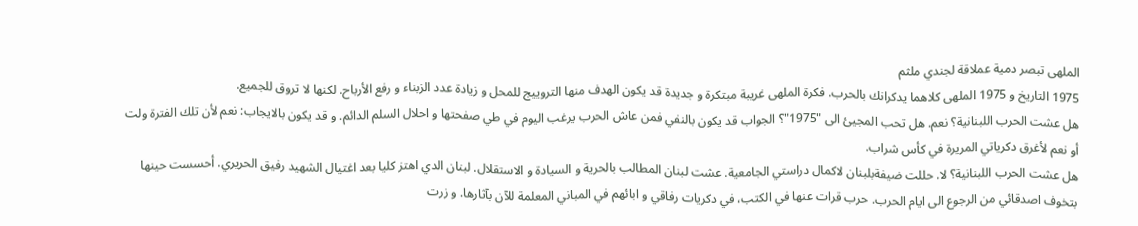الملهى تبصر دمية عملاقة لجندي ملثم
1975 التاريخ و 1975 الملهى كلاهما يدكرانك بالحرب. فكرة الملهى غريبة مبتكرة و جديدة قد يكون الهدف منها التروييج للمحل و زيادة عدد الزبناء و رفع الأرباح. لكنها لا تروق للجميع.
هل عشت الحرب اللبنانية؟ نعم. هل تحب المجيئ الى "1975"؟ الجواب قد يكون بالنفي فمن عاش الحرب يرغب اليوم في طي صفحتها و احلال السلم الدائم. و قد يكون بالايجاب: نعم لأن تلك الفترة ولت أو نعم لأغرق دكرياتي المريرة في كأس شراب.
هل عشت الحرب اللبنانية؟ لا. حللت ضيفةبلبنان لاكمال دراستي الجامعية. عشت لبنان المطالب بالحرية و السيادة و الاستقلال. لبنان الدي اهتز كليا بعد اغتيال الشهيد رفيق الحريري. أحسست حينها بتخوف اصدقائي من الرجوع الى ايام الحرب. حرب قرات عنها في الكتب، في دكريات رفاقي و ابائهم في المباني المعلمة للآن بآثارها. و زرت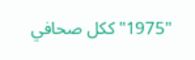"1975"ككل صحافي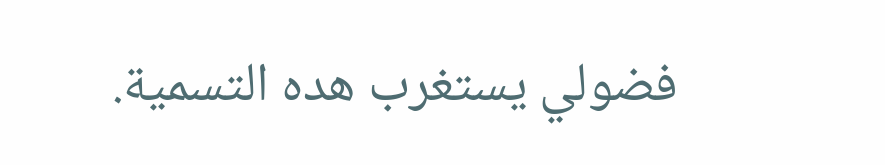فضولي يستغرب هده التسمية.